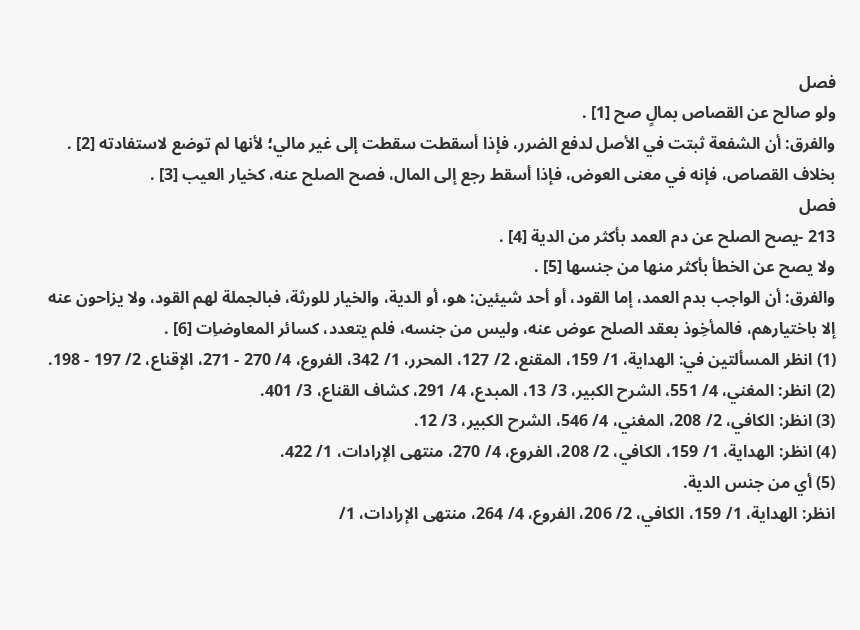فصل
ولو صالح عن القصاص بمالٍ صح [1] .
والفرق: أن الشفعة ثبتت في الأصل لدفع الضرر، فإذا أسقطت سقطت إلى غير مالي؛ لأنها لم توضع لاستفادته [2] .
بخلاف القصاص، فإنه في معنى العوض، فإذا أسقط رجع إلى المال، فصح الصلح عنه، كخيار العيب [3] .
فصل
213 -يصح الصلح عن دم العمد بأكثر من الدية [4] .
ولا يصح عن الخطأ بأكثر منها من جنسها [5] .
والفرق: أن الواجب بدم العمد، إما القود، أو أحد شيئين: هو، أو الدية، والخيار للورثة، فبالجملة لهم القود، ولا يزاحون عنه إلا باختيارهم، فالمأخِوذ بعقد الصلح عوض عنه، وليس من جنسه، فلم يتعدد، كسائر المعاوضاِت [6] .
(1) انظر المسألتين في: الهداية، 1/ 159، المقنع، 2/ 127، المحرر، 1/ 342، الفروع، 4/ 270 - 271، الإقناع، 2/ 197 - 198.
(2) انظر: المغني، 4/ 551، الشرح الكبير، 3/ 13، المبدع، 4/ 291، كشاف القناع، 3/ 401.
(3) انظر: الكافي، 2/ 208، المغني، 4/ 546، الشرح الكبير، 3/ 12.
(4) انظر: الهداية، 1/ 159، الكافي، 2/ 208، الفروع، 4/ 270، منتهى الإرادات، 1/ 422.
(5) أي من جنس الدية.
انظر: الهداية، 1/ 159، الكافي، 2/ 206، الفروع، 4/ 264، منتهى الإرادات، 1/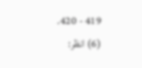419 - 420.
(6) انظر: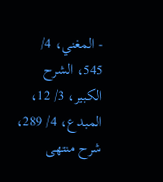- المغني، 4/ 545، الشرح الكبير، 3/ 12، المبدع، 4/ 289، شرح منتهى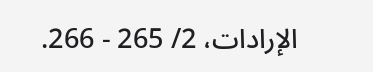الإرادات، 2/ 265 - 266.